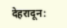देहरादून: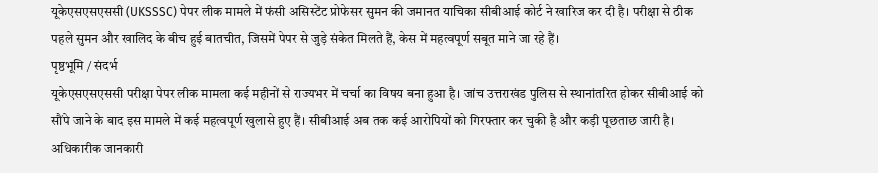यूकेएसएसएससी (UKSSSC) पेपर लीक मामले में फंसी असिस्टेंट प्रोफेसर सुमन की जमानत याचिका सीबीआई कोर्ट ने खारिज कर दी है। परीक्षा से ठीक पहले सुमन और खालिद के बीच हुई बातचीत, जिसमें पेपर से जुड़े संकेत मिलते हैं, केस में महत्वपूर्ण सबूत माने जा रहे हैं।
पृष्ठभूमि / संदर्भ
यूकेएसएसएससी परीक्षा पेपर लीक मामला कई महीनों से राज्यभर में चर्चा का विषय बना हुआ है। जांच उत्तराखंड पुलिस से स्थानांतरित होकर सीबीआई को सौंपे जाने के बाद इस मामले में कई महत्वपूर्ण खुलासे हुए हैं। सीबीआई अब तक कई आरोपियों को गिरफ्तार कर चुकी है और कड़ी पूछताछ जारी है।
अधिकारीक जानकारी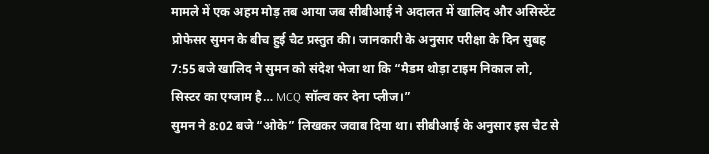मामले में एक अहम मोड़ तब आया जब सीबीआई ने अदालत में खालिद और असिस्टेंट प्रोफेसर सुमन के बीच हुई चैट प्रस्तुत की। जानकारी के अनुसार परीक्षा के दिन सुबह 7:55 बजे खालिद ने सुमन को संदेश भेजा था कि “मैडम थोड़ा टाइम निकाल लो, सिस्टर का एग्जाम है… MCQ सॉल्व कर देना प्लीज।”
सुमन ने 8:02 बजे “ओके” लिखकर जवाब दिया था। सीबीआई के अनुसार इस चैट से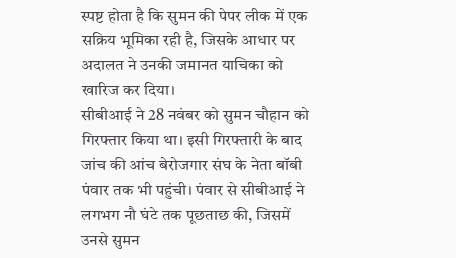स्पष्ट होता है कि सुमन की पेपर लीक में एक सक्रिय भूमिका रही है, जिसके आधार पर अदालत ने उनकी जमानत याचिका को खारिज कर दिया।
सीबीआई ने 28 नवंबर को सुमन चौहान को गिरफ्तार किया था। इसी गिरफ्तारी के बाद जांच की आंच बेरोजगार संघ के नेता बॉबी पंवार तक भी पहुंची। पंवार से सीबीआई ने लगभग नौ घंटे तक पूछताछ की, जिसमें उनसे सुमन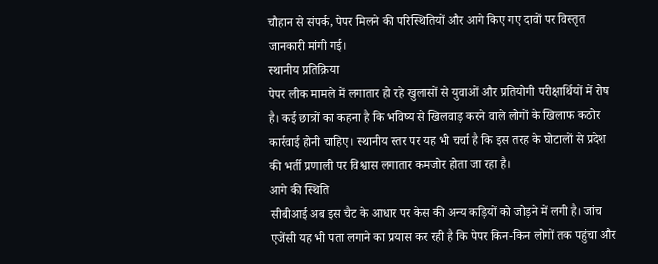चौहान से संपर्क, पेपर मिलने की परिस्थितियों और आगे किए गए दावों पर विस्तृत जानकारी मांगी गई।
स्थानीय प्रतिक्रिया
पेपर लीक मामले में लगातार हो रहे खुलासों से युवाओं और प्रतियोगी परीक्षार्थियों में रोष है। कई छात्रों का कहना है कि भविष्य से खिलवाड़ करने वाले लोगों के खिलाफ कठोर कार्रवाई होनी चाहिए। स्थानीय स्तर पर यह भी चर्चा है कि इस तरह के घोटालों से प्रदेश की भर्ती प्रणाली पर विश्वास लगातार कमजोर होता जा रहा है।
आगे की स्थिति
सीबीआई अब इस चैट के आधार पर केस की अन्य कड़ियों को जोड़ने में लगी है। जांच एजेंसी यह भी पता लगाने का प्रयास कर रही है कि पेपर किन-किन लोगों तक पहुंचा और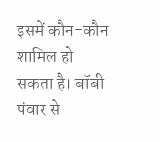इसमें कौन-कौन शामिल हो सकता है। बॉबी पंवार से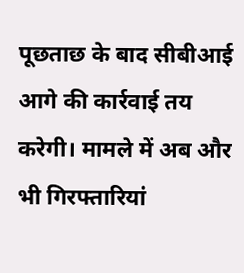पूछताछ के बाद सीबीआई आगे की कार्रवाई तय करेगी। मामले में अब और भी गिरफ्तारियां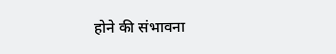होने की संभावना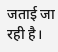जताई जा रही है।